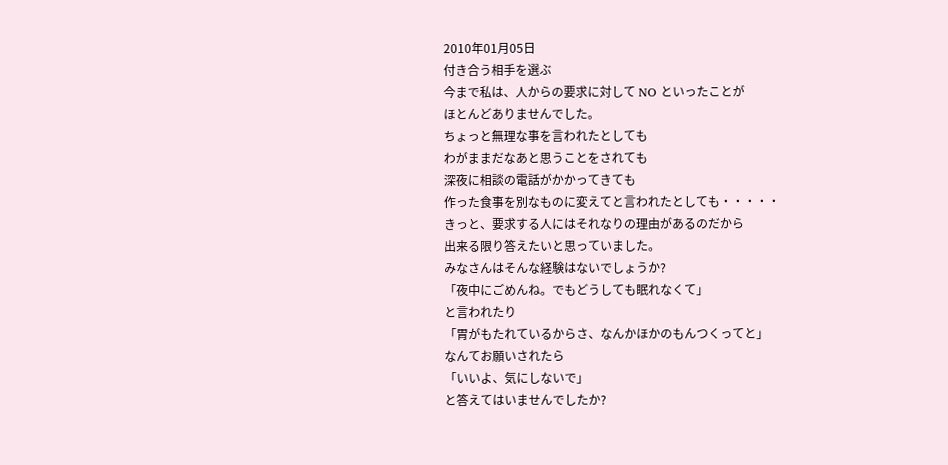2010年01月05日
付き合う相手を選ぶ
今まで私は、人からの要求に対して NO といったことが
ほとんどありませんでした。
ちょっと無理な事を言われたとしても
わがままだなあと思うことをされても
深夜に相談の電話がかかってきても
作った食事を別なものに変えてと言われたとしても・・・・・
きっと、要求する人にはそれなりの理由があるのだから
出来る限り答えたいと思っていました。
みなさんはそんな経験はないでしょうか?
「夜中にごめんね。でもどうしても眠れなくて」
と言われたり
「胃がもたれているからさ、なんかほかのもんつくってと」
なんてお願いされたら
「いいよ、気にしないで」
と答えてはいませんでしたか?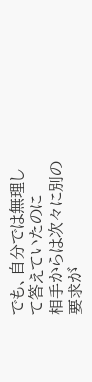でも、自分では無理して答えていたのに
相手からは次々に別の要求が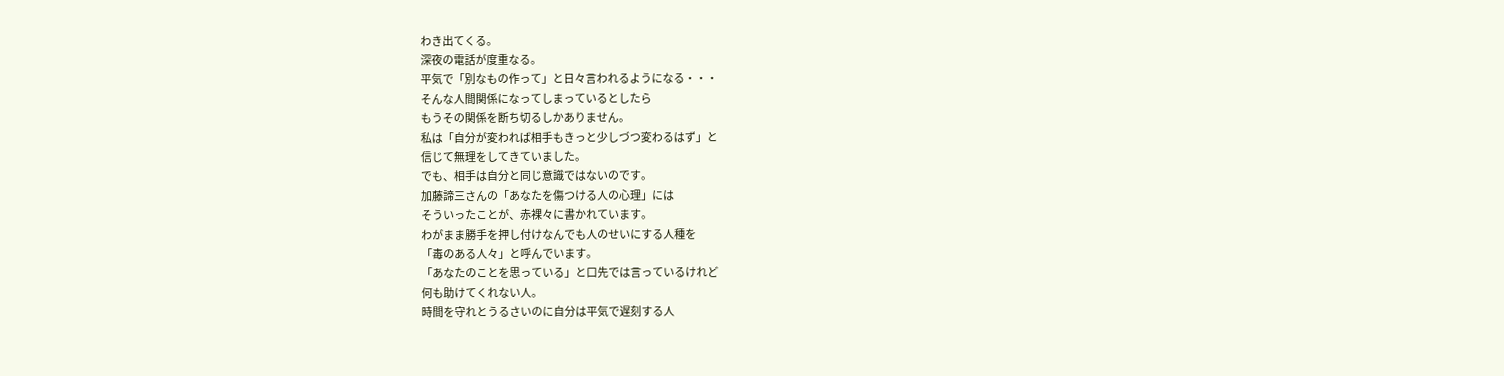わき出てくる。
深夜の電話が度重なる。
平気で「別なもの作って」と日々言われるようになる・・・
そんな人間関係になってしまっているとしたら
もうその関係を断ち切るしかありません。
私は「自分が変われば相手もきっと少しづつ変わるはず」と
信じて無理をしてきていました。
でも、相手は自分と同じ意識ではないのです。
加藤諦三さんの「あなたを傷つける人の心理」には
そういったことが、赤裸々に書かれています。
わがまま勝手を押し付けなんでも人のせいにする人種を
「毒のある人々」と呼んでいます。
「あなたのことを思っている」と口先では言っているけれど
何も助けてくれない人。
時間を守れとうるさいのに自分は平気で遅刻する人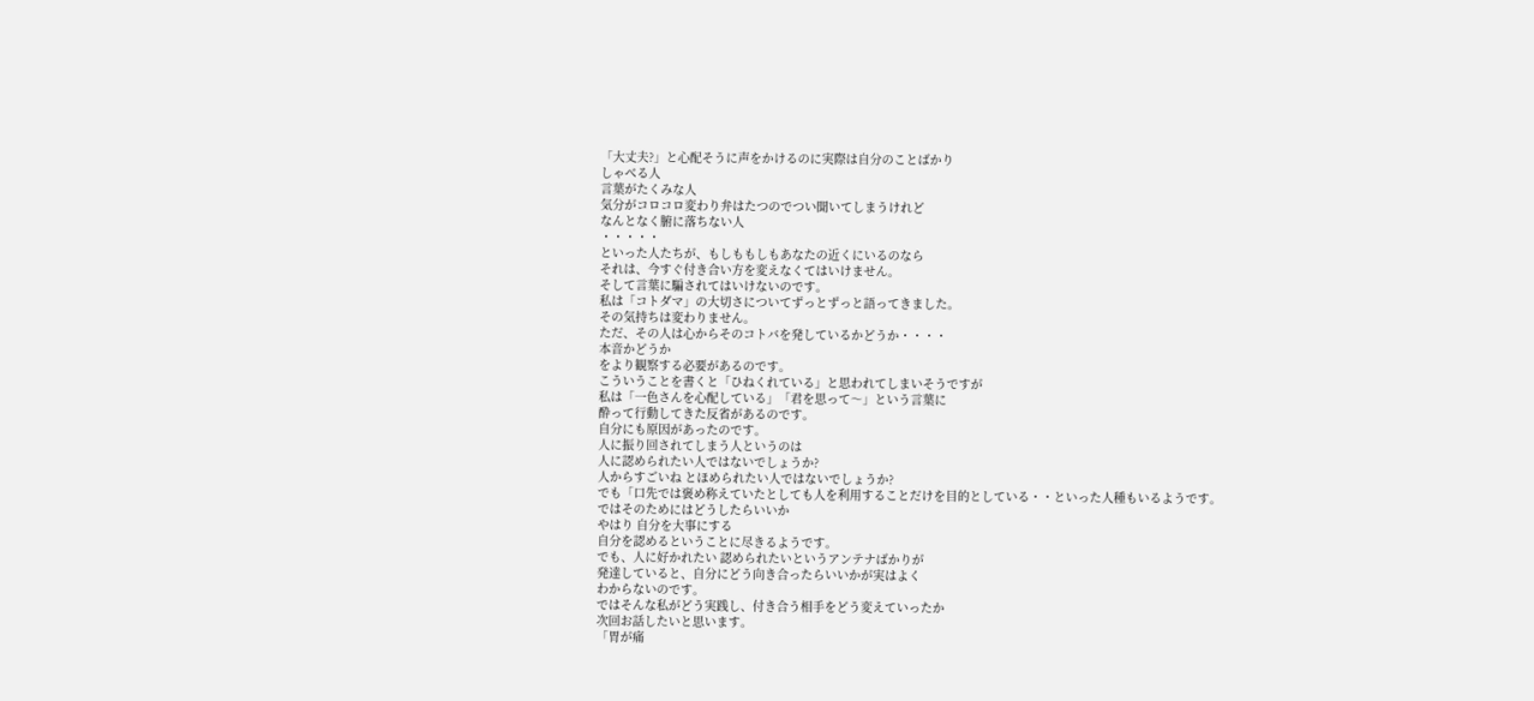「大丈夫?」と心配そうに声をかけるのに実際は自分のことばかり
しゃべる人
言葉がたくみな人
気分がコロコロ変わり弁はたつのでつい聞いてしまうけれど
なんとなく腑に落ちない人
・・・・・
といった人たちが、もしももしもあなたの近くにいるのなら
それは、今すぐ付き合い方を変えなくてはいけません。
そして言葉に騙されてはいけないのです。
私は「コトダマ」の大切さについてずっとずっと語ってきました。
その気持ちは変わりません。
ただ、その人は心からそのコトバを発しているかどうか・・・・
本音かどうか
をより観察する必要があるのです。
こういうことを書くと「ひねくれている」と思われてしまいそうですが
私は「一色さんを心配している」「君を思って〜」という言葉に
酔って行動してきた反省があるのです。
自分にも原因があったのです。
人に振り回されてしまう人というのは
人に認められたい人ではないでしょうか?
人からすごいね とほめられたい人ではないでしょうか?
でも「口先では褒め称えていたとしても人を利用することだけを目的としている・・といった人種もいるようです。
ではそのためにはどうしたらいいか
やはり 自分を大事にする
自分を認めるということに尽きるようです。
でも、人に好かれたい 認められたいというアンテナばかりが
発達していると、自分にどう向き合ったらいいかが実はよく
わからないのです。
ではそんな私がどう実践し、付き合う相手をどう変えていったか
次回お話したいと思います。
「胃が痛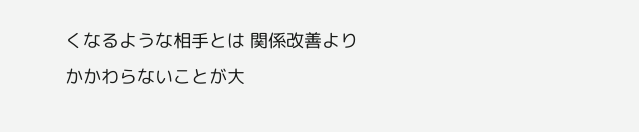くなるような相手とは 関係改善より
かかわらないことが大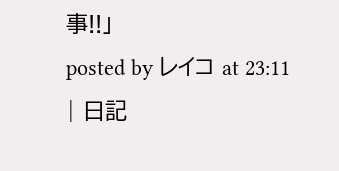事!!」
posted by レイコ at 23:11
| 日記